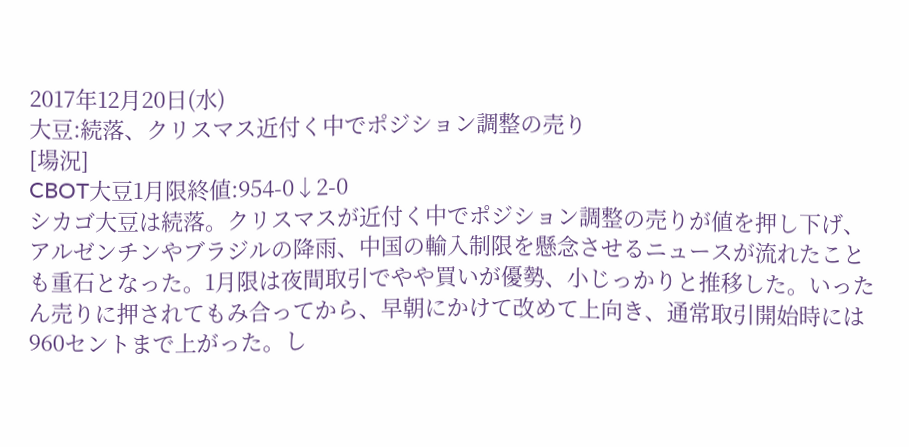2017年12月20日(水)
大豆:続落、クリスマス近付く中でポジション調整の売り
[場況]
CBOT大豆1月限終値:954-0↓2-0
シカゴ大豆は続落。クリスマスが近付く中でポジション調整の売りが値を押し下げ、アルゼンチンやブラジルの降雨、中国の輸入制限を懸念させるニュースが流れたことも重石となった。1月限は夜間取引でやや買いが優勢、小じっかりと推移した。いったん売りに押されてもみ合ってから、早朝にかけて改めて上向き、通常取引開始時には960セントまで上がった。し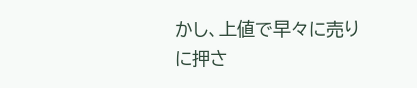かし、上値で早々に売りに押さ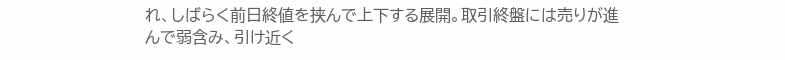れ、しばらく前日終値を挟んで上下する展開。取引終盤には売りが進んで弱含み、引け近く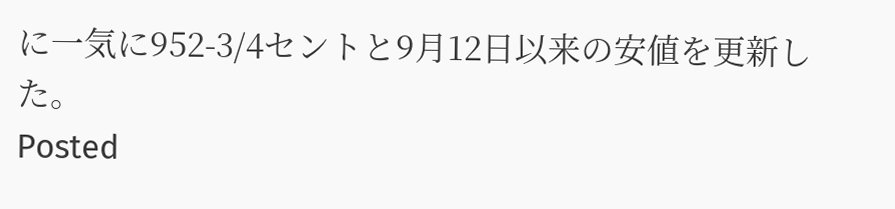に一気に952-3/4セントと9月12日以来の安値を更新した。
Posted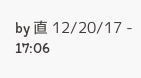by 直 12/20/17 - 17:06